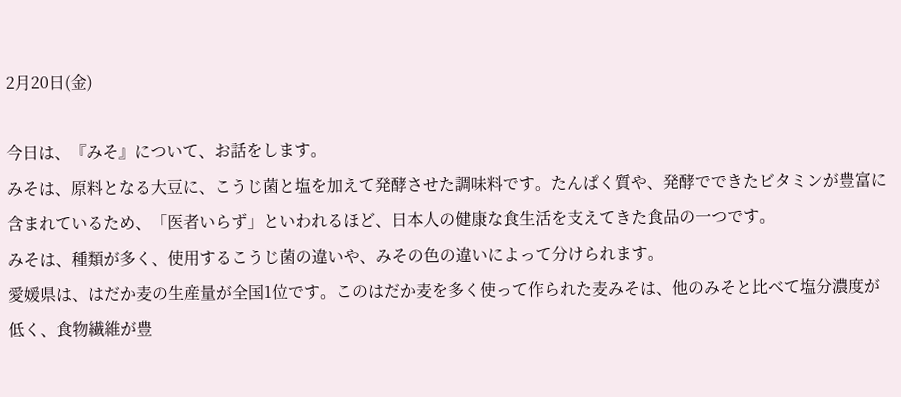2月20日(金)

今日は、『みそ』について、お話をします。
みそは、原料となる大豆に、こうじ菌と塩を加えて発酵させた調味料です。たんぱく質や、発酵でできたビタミンが豊富に含まれているため、「医者いらず」といわれるほど、日本人の健康な食生活を支えてきた食品の一つです。
みそは、種類が多く、使用するこうじ菌の違いや、みその色の違いによって分けられます。
愛媛県は、はだか麦の生産量が全国1位です。このはだか麦を多く使って作られた麦みそは、他のみそと比べて塩分濃度が低く、食物繊維が豊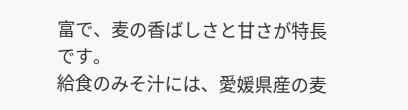富で、麦の香ばしさと甘さが特長です。
給食のみそ汁には、愛媛県産の麦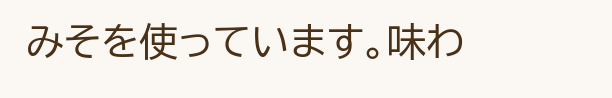みそを使っています。味わ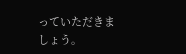っていただきましょう。